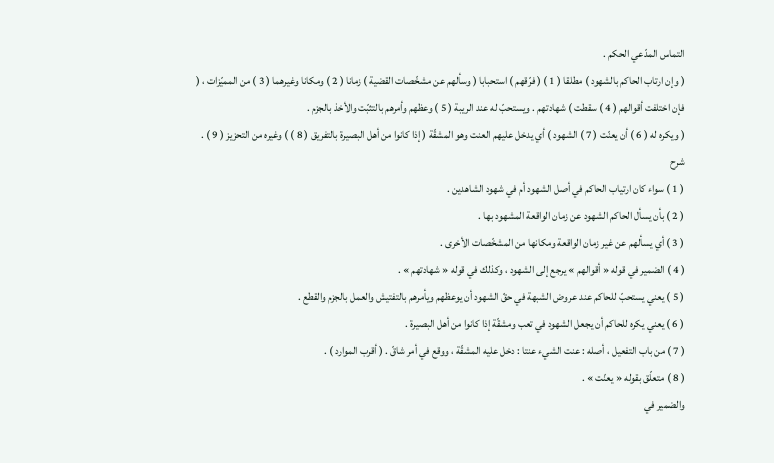التماس المدّعي الحكم .
( وإن ارتاب الحاكم بالشهود ) مطلقا ( 1 ) ( فرّقهم ) استحبابا ( وسألهم عن مشخّصات القضية ) زمانا ( 2 ) ومكانا وغيرهما ( 3 ) من المميّزات ، ( فإن اختلفت أقوالهم ( 4 ) سقطت ) شهادتهم . ويستحبّ له عند الريبة ( 5 ) وعظهم وأمرهم بالتثبّت والأخذ بالجزم .
( ويكره له ( 6 ) أن يعنّت ( 7 ) الشهود ) أي يدخل عليهم العنت وهو المشقّة ( إذا كانوا من أهل البصيرة بالتفريق ( 8 ) ) وغيره من التحزيز ( 9 ) .
شرح
( 1 ) سواء كان ارتياب الحاكم في أصل الشهود أم في شهود الشاهدين .
( 2 ) بأن يسأل الحاكم الشهود عن زمان الواقعة المشهود بها .
( 3 ) أي يسألهم عن غير زمان الواقعة ومكانها من المشخّصات الأخرى .
( 4 ) الضمير في قوله « أقوالهم » يرجع إلى الشهود ، وكذلك في قوله « شهادتهم » .
( 5 ) يعني يستحبّ للحاكم عند عروض الشبهة في حقّ الشهود أن يوعظهم ويأمرهم بالتفتيش والعمل بالجزم والقطع .
( 6 ) يعني يكره للحاكم أن يجعل الشهود في تعب ومشقّة إذا كانوا من أهل البصيرة .
( 7 ) من باب التفعيل ، أصله : عنت الشيء عنتا : دخل عليه المشقّة ، ووقع في أمر شاقّ . ( أقرب الموارد ) .
( 8 ) متعلّق بقوله « يعنّت » .
والضمير في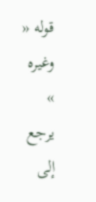قوله « وغيره » يرجع إلى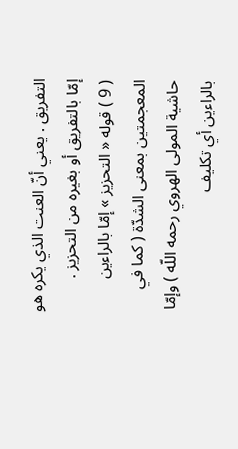التفريق . يعني أنّ العنت الذي يكره هو إمّا بالتفريق أو بغيره من التحزيز .
( 9 ) قوله « التحزيز » إمّا بالراءين المعجمتين بمعنى الشدّة ( كما في حاشية المولى الهروي رحمه اللّه ) وإمّا بالراءين أي تكليف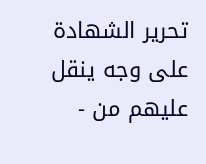تحرير الشهادة على وجه ينقل عليهم من -